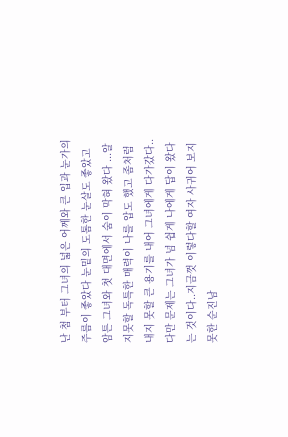난 첨 부터 그녀의 넓은 어께와 큰 입과 눈가의 주름이 좋았다 눈밑의 도톰한 눈살도 좋았고 암튼 그녀와 첫 대면에서 숨이 막혀 왔다 ...알지못할 독특한 매력이 나를 압도 했고 좀처럼 내지 못할 큰 용기를 내어 그녀에게 다가갔다..다만 문제는 그녀가 넘 쉽게 나에게 답이 왔다는 것이다..지금껏 이렇다할 여자 사귀어 보지 못한 순진남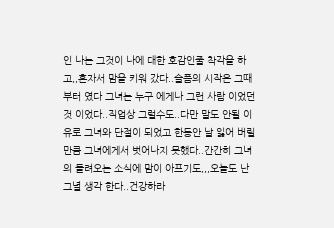인 나는 그것이 나에 대한 호감인줄 착각을 하고,,혼자서 맘을 키워 갔다..슬픔의 시작은 그때 부터 였다 그녀는 누구 에게나 그런 사람 이었던것 이었다..직업상 그럴수도..다만 말도 안될 이유로 그녀와 단절이 되었고 한동안 날 잃어 버릴 만큼 그녀에게서 벗어나지 못했다..간간히 그녀의 들려오는 소식에 맘이 아프기도,,,오늘도 난 그녈 생각 한다..건강하라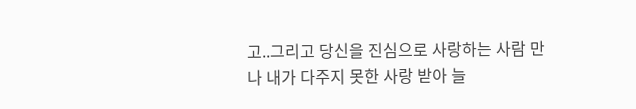고..그리고 당신을 진심으로 사랑하는 사람 만나 내가 다주지 못한 사랑 받아 늘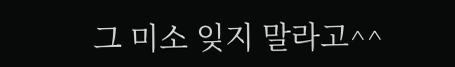그 미소 잊지 말라고^^